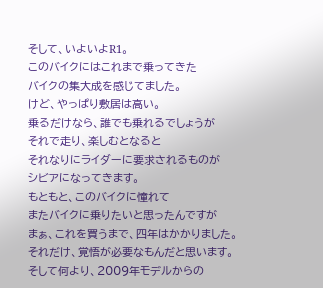そして、いよいよR1。
このバイクにはこれまで乗ってきた
バイクの集大成を感じてました。
けど、やっぱり敷居は高い。
乗るだけなら、誰でも乗れるでしょうが
それで走り、楽しむとなると
それなりにライダーに要求されるものが
シビアになってきます。
もともと、このバイクに憧れて
またバイクに乗りたいと思ったんですが
まぁ、これを買うまで、四年はかかりました。
それだけ、覚悟が必要なもんだと思います。
そして何より、2009年モデルからの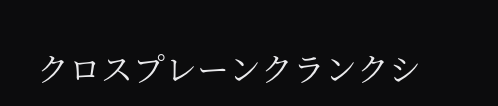クロスプレーンクランクシ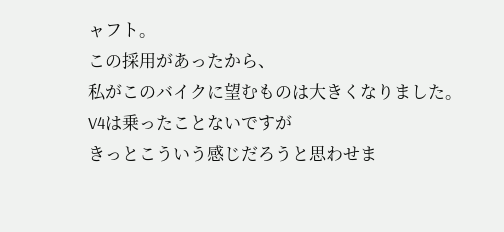ャフト。
この採用があったから、
私がこのバイクに望むものは大きくなりました。
V4は乗ったことないですが
きっとこういう感じだろうと思わせま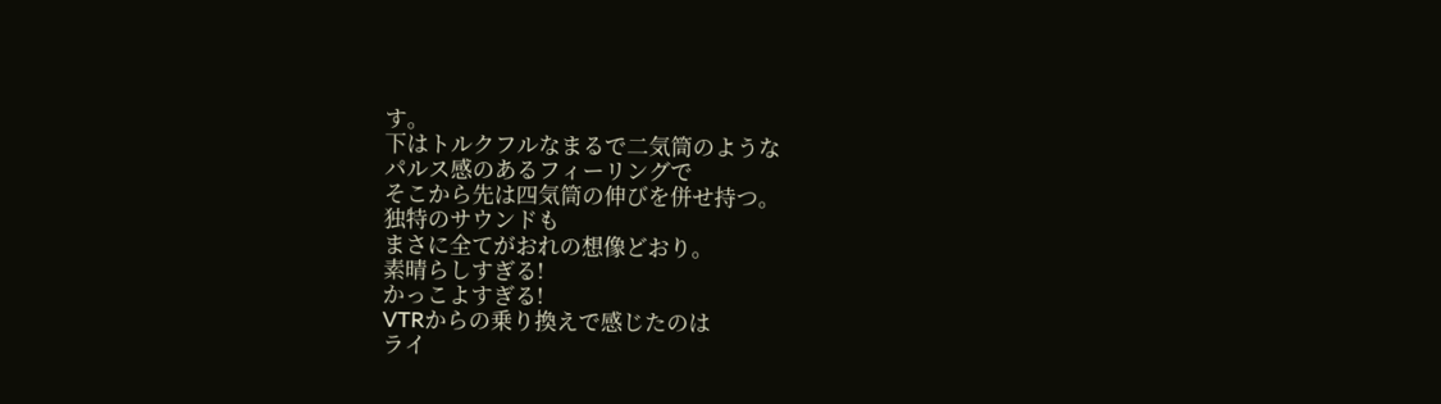す。
下はトルクフルなまるで二気筒のような
パルス感のあるフィーリングで
そこから先は四気筒の伸びを併せ持つ。
独特のサウンドも
まさに全てがおれの想像どおり。
素晴らしすぎる!
かっこよすぎる!
VTRからの乗り換えで感じたのは
ライ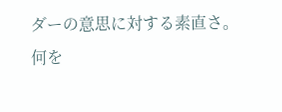ダーの意思に対する素直さ。
何を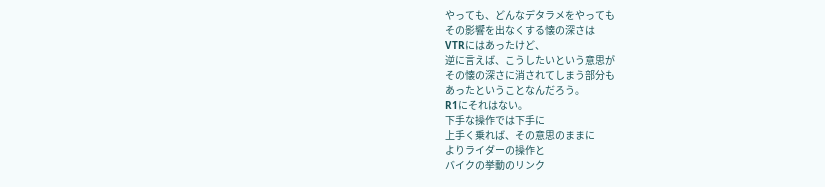やっても、どんなデタラメをやっても
その影響を出なくする懐の深さは
VTRにはあったけど、
逆に言えば、こうしたいという意思が
その懐の深さに消されてしまう部分も
あったということなんだろう。
R1にそれはない。
下手な操作では下手に
上手く乗れば、その意思のままに
よりライダーの操作と
バイクの挙動のリンク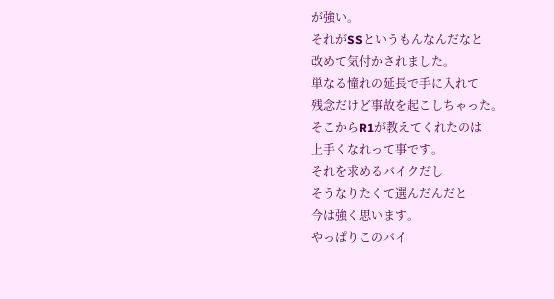が強い。
それがSSというもんなんだなと
改めて気付かされました。
単なる憧れの延長で手に入れて
残念だけど事故を起こしちゃった。
そこからR1が教えてくれたのは
上手くなれって事です。
それを求めるバイクだし
そうなりたくて選んだんだと
今は強く思います。
やっぱりこのバイ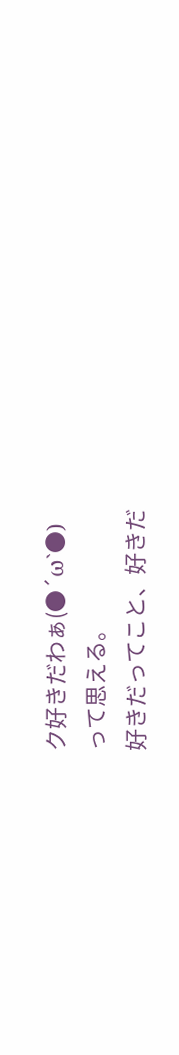ク好きだわぁ(●´ω`●)
って思える。
好きだってこと、好きだ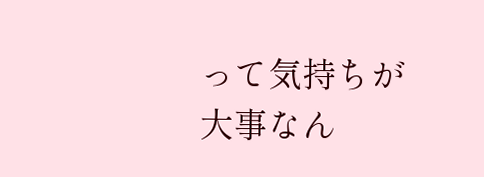って気持ちが
大事なん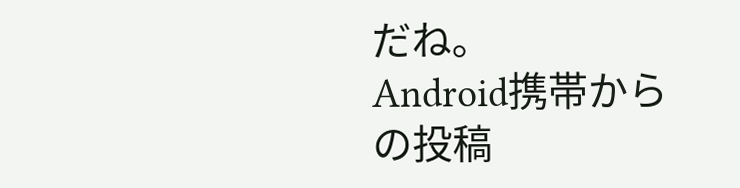だね。
Android携帯からの投稿